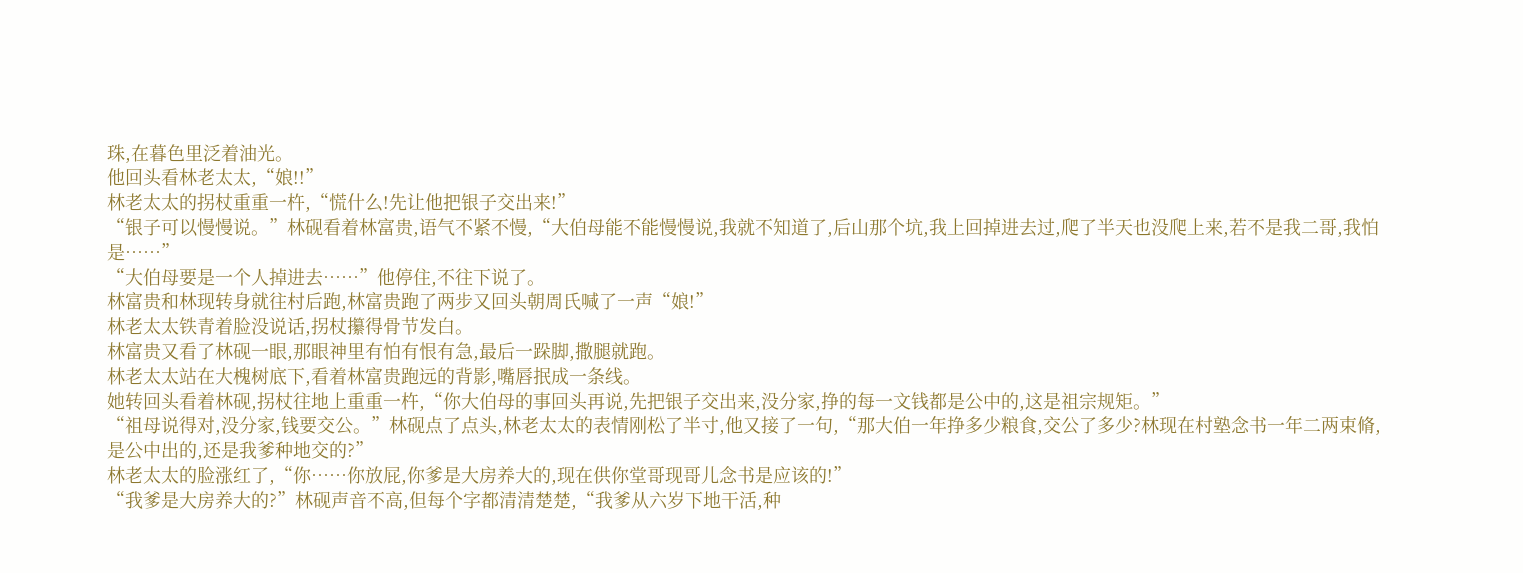珠,在暮色里泛着油光。
他回头看林老太太,“娘!!”
林老太太的拐杖重重一杵,“慌什么!先让他把银子交出来!”
“银子可以慢慢说。”林砚看着林富贵,语气不紧不慢,“大伯母能不能慢慢说,我就不知道了,后山那个坑,我上回掉进去过,爬了半天也没爬上来,若不是我二哥,我怕是……”
“大伯母要是一个人掉进去……”他停住,不往下说了。
林富贵和林现转身就往村后跑,林富贵跑了两步又回头朝周氏喊了一声“娘!”
林老太太铁青着脸没说话,拐杖攥得骨节发白。
林富贵又看了林砚一眼,那眼神里有怕有恨有急,最后一跺脚,撒腿就跑。
林老太太站在大槐树底下,看着林富贵跑远的背影,嘴唇抿成一条线。
她转回头看着林砚,拐杖往地上重重一杵,“你大伯母的事回头再说,先把银子交出来,没分家,挣的每一文钱都是公中的,这是祖宗规矩。”
“祖母说得对,没分家,钱要交公。”林砚点了点头,林老太太的表情刚松了半寸,他又接了一句,“那大伯一年挣多少粮食,交公了多少?林现在村塾念书一年二两束脩,是公中出的,还是我爹种地交的?”
林老太太的脸涨红了,“你……你放屁,你爹是大房养大的,现在供你堂哥现哥儿念书是应该的!”
“我爹是大房养大的?”林砚声音不高,但每个字都清清楚楚,“我爹从六岁下地干活,种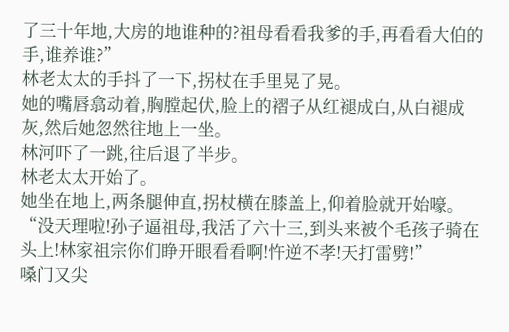了三十年地,大房的地谁种的?祖母看看我爹的手,再看看大伯的手,谁养谁?”
林老太太的手抖了一下,拐杖在手里晃了晃。
她的嘴唇翕动着,胸膛起伏,脸上的褶子从红褪成白,从白褪成灰,然后她忽然往地上一坐。
林河吓了一跳,往后退了半步。
林老太太开始了。
她坐在地上,两条腿伸直,拐杖横在膝盖上,仰着脸就开始嚎。
“没天理啦!孙子逼祖母,我活了六十三,到头来被个毛孩子骑在头上!林家祖宗你们睁开眼看看啊!忤逆不孝!天打雷劈!”
嗓门又尖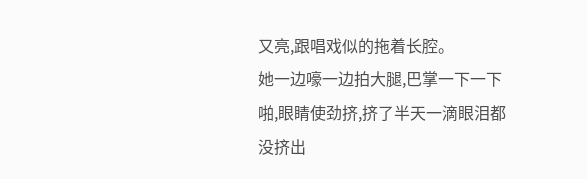又亮,跟唱戏似的拖着长腔。
她一边嚎一边拍大腿,巴掌一下一下啪,眼睛使劲挤,挤了半天一滴眼泪都没挤出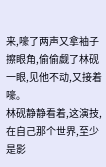来,嚎了两声又拿袖子擦眼角,偷偷觑了林砚一眼,见他不动,又接着嚎。
林砚静静看着,这演技,在自己那个世界,至少是影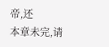帝,还
本章未完,请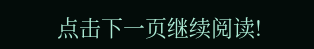点击下一页继续阅读!